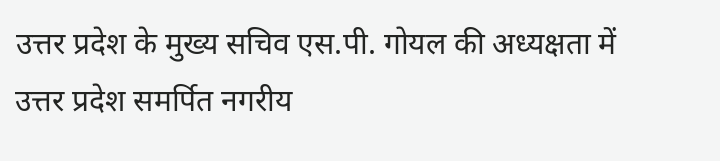उत्तर प्रदेश के मुख्य सचिव एस.पी. गोयल की अध्यक्षता में उत्तर प्रदेश समर्पित नगरीय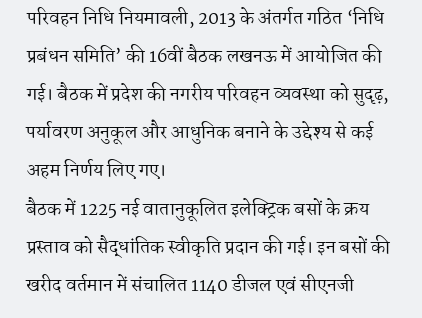परिवहन निधि नियमावली, 2013 के अंतर्गत गठित ‘निधि प्रबंधन समिति’ की 16वीं बैठक लखनऊ में आयोजित की गई। बैठक में प्रदेश की नगरीय परिवहन व्यवस्था को सुदृढ़, पर्यावरण अनुकूल और आधुनिक बनाने के उद्देश्य से कई अहम निर्णय लिए गए।
बैठक में 1225 नई वातानुकूलित इलेक्ट्रिक बसों के क्रय प्रस्ताव को सैद्धांतिक स्वीकृति प्रदान की गई। इन बसों की खरीद वर्तमान में संचालित 1140 डीजल एवं सीएनजी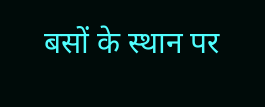बसों के स्थान पर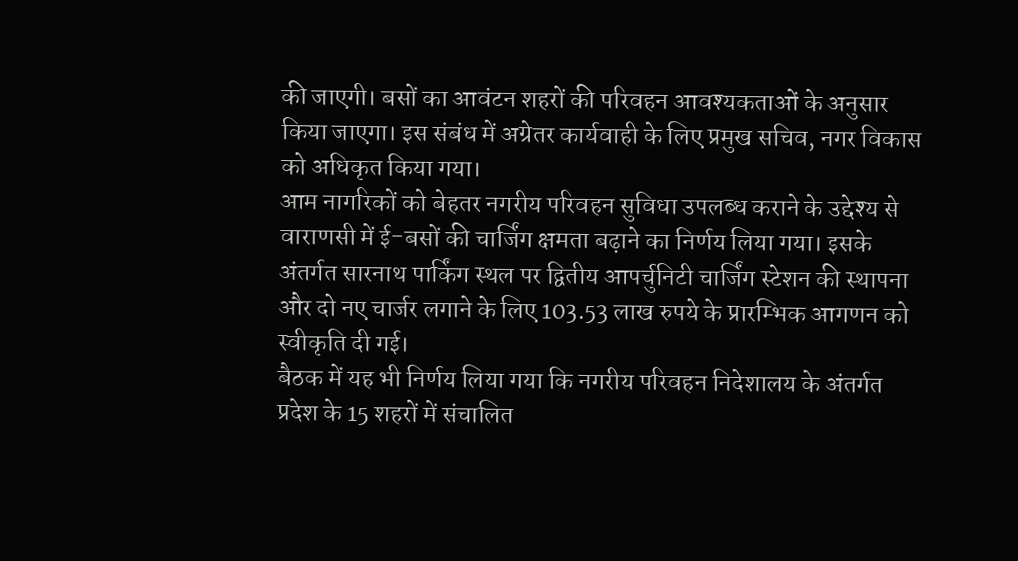की जाएगी। बसों का आवंटन शहरों की परिवहन आवश्यकताओं के अनुसार किया जाएगा। इस संबंध में अग्रेतर कार्यवाही के लिए प्रमुख सचिव, नगर विकास को अधिकृत किया गया।
आम नागरिकों को बेहतर नगरीय परिवहन सुविधा उपलब्ध कराने के उद्देश्य से वाराणसी में ई-बसों की चार्जिंग क्षमता बढ़ाने का निर्णय लिया गया। इसके अंतर्गत सारनाथ पार्किंग स्थल पर द्वितीय आपर्चुनिटी चार्जिंग स्टेशन की स्थापना और दो नए चार्जर लगाने के लिए 103.53 लाख रुपये के प्रारम्भिक आगणन को स्वीकृति दी गई।
बैठक में यह भी निर्णय लिया गया कि नगरीय परिवहन निदेशालय के अंतर्गत प्रदेश के 15 शहरों में संचालित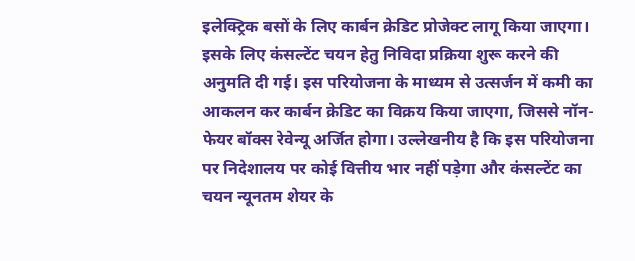इलेक्ट्रिक बसों के लिए कार्बन क्रेडिट प्रोजेक्ट लागू किया जाएगा। इसके लिए कंसल्टेंट चयन हेतु निविदा प्रक्रिया शुरू करने की अनुमति दी गई। इस परियोजना के माध्यम से उत्सर्जन में कमी का आकलन कर कार्बन क्रेडिट का विक्रय किया जाएगा, जिससे नॉन-फेयर बॉक्स रेवेन्यू अर्जित होगा। उल्लेखनीय है कि इस परियोजना पर निदेशालय पर कोई वित्तीय भार नहीं पड़ेगा और कंसल्टेंट का चयन न्यूनतम शेयर के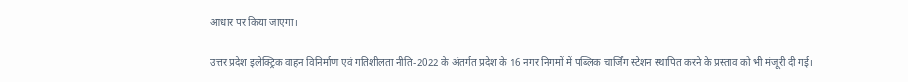आधार पर किया जाएगा।

उत्तर प्रदेश इलेक्ट्रिक वाहन विनिर्माण एवं गतिशीलता नीति-2022 के अंतर्गत प्रदेश के 16 नगर निगमों में पब्लिक चार्जिंग स्टेशन स्थापित करने के प्रस्ताव को भी मंजूरी दी गई।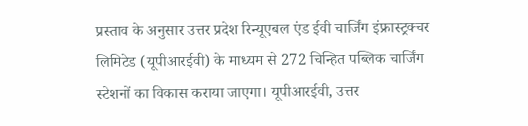प्रस्ताव के अनुसार उत्तर प्रदेश रिन्यूएबल एंड ईवी चार्जिंग इंफ्रास्ट्रक्चर लिमिटेड (यूपीआरईवी) के माध्यम से 272 चिन्हित पब्लिक चार्जिंग स्टेशनों का विकास कराया जाएगा। यूपीआरईवी, उत्तर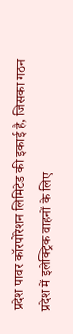प्रदेश पावर कॉरपोरेशन लिमिटेड की इकाई है, जिसका गठन प्रदेश में इलेक्ट्रिक वाहनों के लिए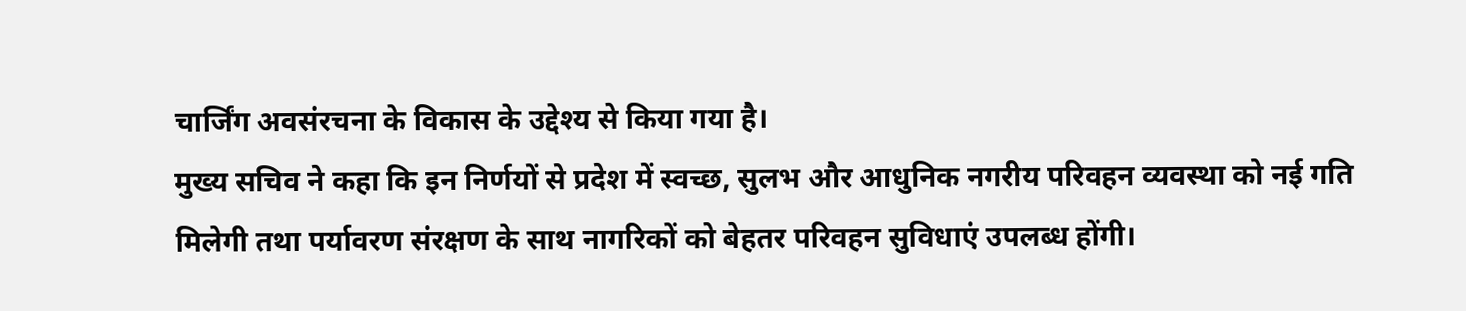चार्जिंग अवसंरचना के विकास के उद्देश्य से किया गया है।
मुख्य सचिव ने कहा कि इन निर्णयों से प्रदेश में स्वच्छ, सुलभ और आधुनिक नगरीय परिवहन व्यवस्था को नई गति मिलेगी तथा पर्यावरण संरक्षण के साथ नागरिकों को बेहतर परिवहन सुविधाएं उपलब्ध होंगी।